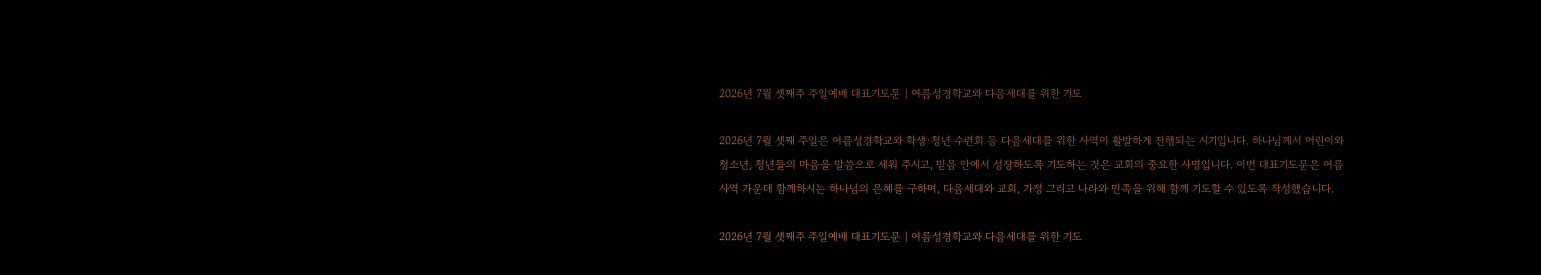2026년 7월 셋째주 주일예배 대표기도문 | 여름성경학교와 다음세대를 위한 기도

2026년 7월 셋째 주일은 여름성경학교와 학생·청년 수련회 등 다음세대를 위한 사역이 활발하게 진행되는 시기입니다. 하나님께서 어린이와 청소년, 청년들의 마음을 말씀으로 세워 주시고, 믿음 안에서 성장하도록 기도하는 것은 교회의 중요한 사명입니다. 이번 대표기도문은 여름 사역 가운데 함께하시는 하나님의 은혜를 구하며, 다음세대와 교회, 가정 그리고 나라와 민족을 위해 함께 기도할 수 있도록 작성했습니다.

2026년 7월 셋째주 주일예배 대표기도문 | 여름성경학교와 다음세대를 위한 기도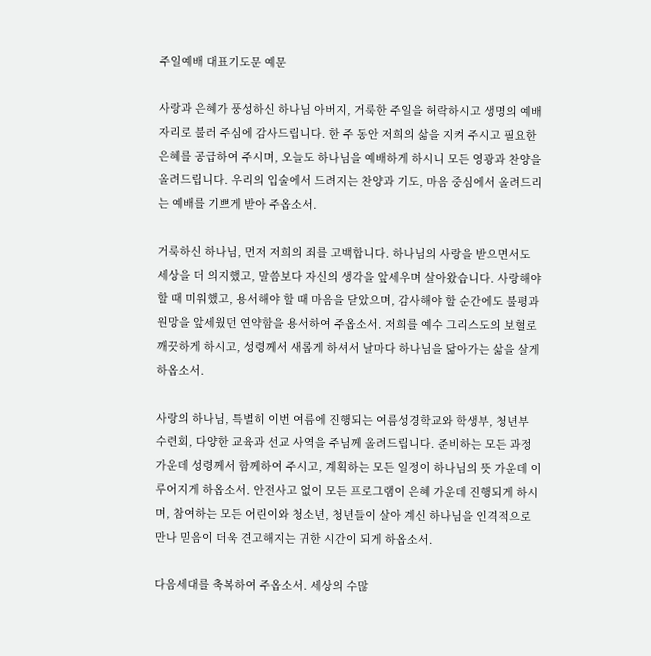주일예배 대표기도문 예문

사랑과 은혜가 풍성하신 하나님 아버지, 거룩한 주일을 허락하시고 생명의 예배 자리로 불러 주심에 감사드립니다. 한 주 동안 저희의 삶을 지켜 주시고 필요한 은혜를 공급하여 주시며, 오늘도 하나님을 예배하게 하시니 모든 영광과 찬양을 올려드립니다. 우리의 입술에서 드려지는 찬양과 기도, 마음 중심에서 올려드리는 예배를 기쁘게 받아 주옵소서.

거룩하신 하나님, 먼저 저희의 죄를 고백합니다. 하나님의 사랑을 받으면서도 세상을 더 의지했고, 말씀보다 자신의 생각을 앞세우며 살아왔습니다. 사랑해야 할 때 미워했고, 용서해야 할 때 마음을 닫았으며, 감사해야 할 순간에도 불평과 원망을 앞세웠던 연약함을 용서하여 주옵소서. 저희를 예수 그리스도의 보혈로 깨끗하게 하시고, 성령께서 새롭게 하셔서 날마다 하나님을 닮아가는 삶을 살게 하옵소서.

사랑의 하나님, 특별히 이번 여름에 진행되는 여름성경학교와 학생부, 청년부 수련회, 다양한 교육과 선교 사역을 주님께 올려드립니다. 준비하는 모든 과정 가운데 성령께서 함께하여 주시고, 계획하는 모든 일정이 하나님의 뜻 가운데 이루어지게 하옵소서. 안전사고 없이 모든 프로그램이 은혜 가운데 진행되게 하시며, 참여하는 모든 어린이와 청소년, 청년들이 살아 계신 하나님을 인격적으로 만나 믿음이 더욱 견고해지는 귀한 시간이 되게 하옵소서.

다음세대를 축복하여 주옵소서. 세상의 수많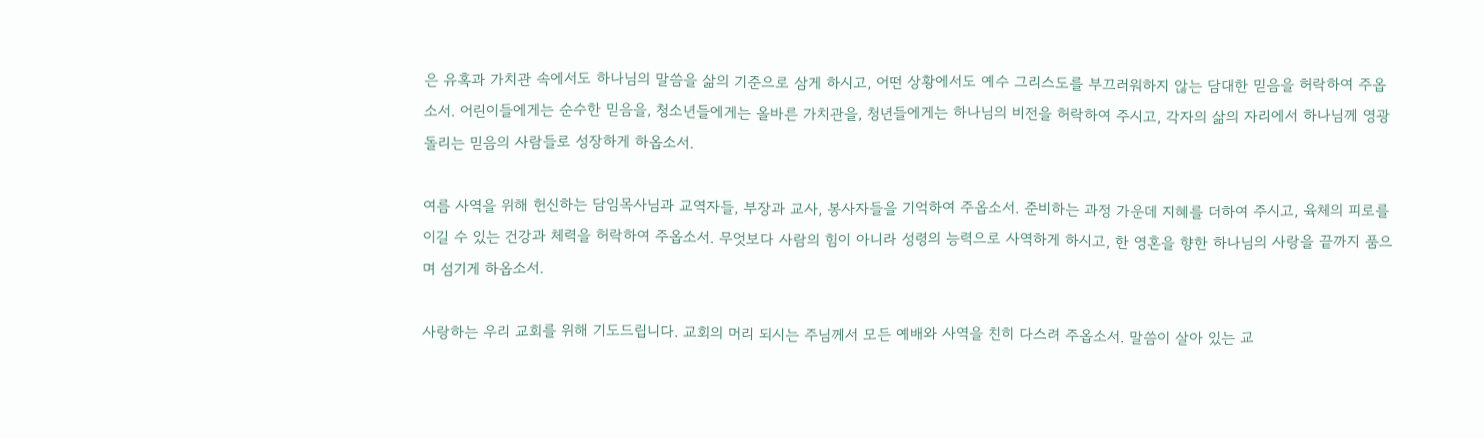은 유혹과 가치관 속에서도 하나님의 말씀을 삶의 기준으로 삼게 하시고, 어떤 상황에서도 예수 그리스도를 부끄러워하지 않는 담대한 믿음을 허락하여 주옵소서. 어린이들에게는 순수한 믿음을, 청소년들에게는 올바른 가치관을, 청년들에게는 하나님의 비전을 허락하여 주시고, 각자의 삶의 자리에서 하나님께 영광 돌리는 믿음의 사람들로 성장하게 하옵소서.

여름 사역을 위해 헌신하는 담임목사님과 교역자들, 부장과 교사, 봉사자들을 기억하여 주옵소서. 준비하는 과정 가운데 지혜를 더하여 주시고, 육체의 피로를 이길 수 있는 건강과 체력을 허락하여 주옵소서. 무엇보다 사람의 힘이 아니라 성령의 능력으로 사역하게 하시고, 한 영혼을 향한 하나님의 사랑을 끝까지 품으며 섬기게 하옵소서.

사랑하는 우리 교회를 위해 기도드립니다. 교회의 머리 되시는 주님께서 모든 예배와 사역을 친히 다스려 주옵소서. 말씀이 살아 있는 교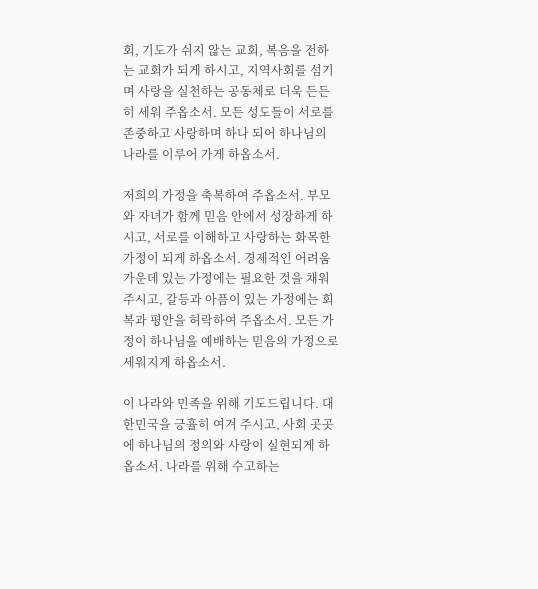회, 기도가 쉬지 않는 교회, 복음을 전하는 교회가 되게 하시고, 지역사회를 섬기며 사랑을 실천하는 공동체로 더욱 든든히 세워 주옵소서. 모든 성도들이 서로를 존중하고 사랑하며 하나 되어 하나님의 나라를 이루어 가게 하옵소서.

저희의 가정을 축복하여 주옵소서. 부모와 자녀가 함께 믿음 안에서 성장하게 하시고, 서로를 이해하고 사랑하는 화목한 가정이 되게 하옵소서. 경제적인 어려움 가운데 있는 가정에는 필요한 것을 채워 주시고, 갈등과 아픔이 있는 가정에는 회복과 평안을 허락하여 주옵소서. 모든 가정이 하나님을 예배하는 믿음의 가정으로 세워지게 하옵소서.

이 나라와 민족을 위해 기도드립니다. 대한민국을 긍휼히 여겨 주시고, 사회 곳곳에 하나님의 정의와 사랑이 실현되게 하옵소서. 나라를 위해 수고하는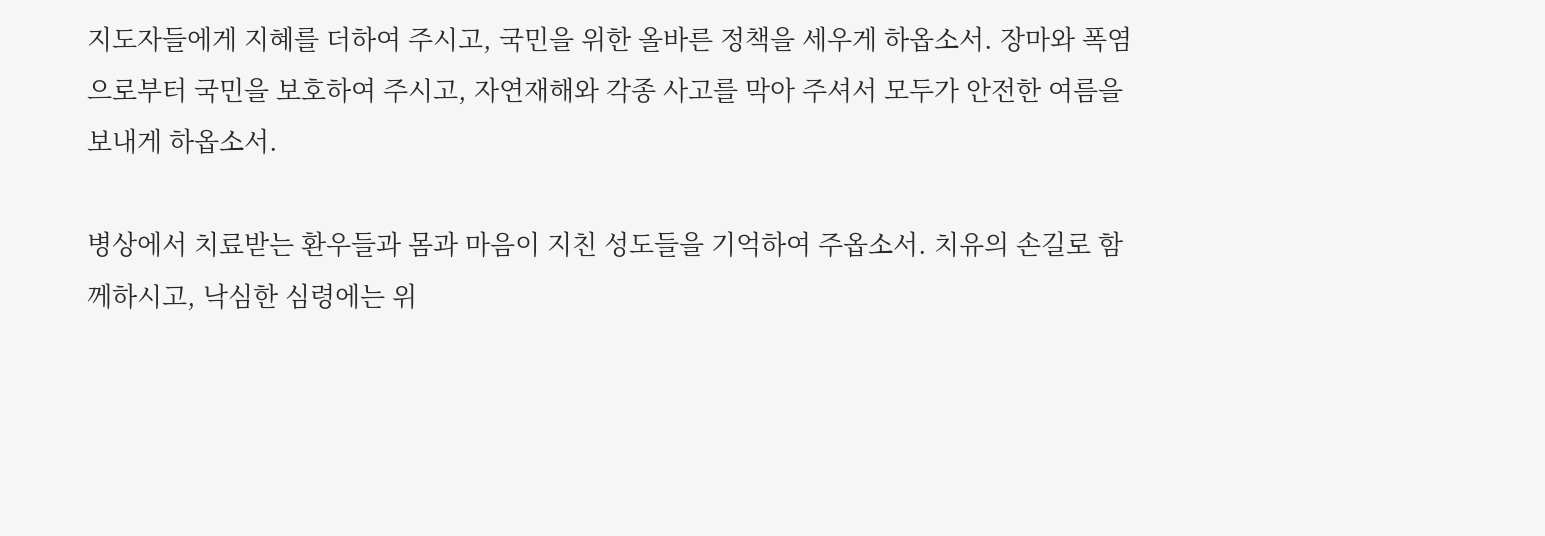지도자들에게 지혜를 더하여 주시고, 국민을 위한 올바른 정책을 세우게 하옵소서. 장마와 폭염으로부터 국민을 보호하여 주시고, 자연재해와 각종 사고를 막아 주셔서 모두가 안전한 여름을 보내게 하옵소서.

병상에서 치료받는 환우들과 몸과 마음이 지친 성도들을 기억하여 주옵소서. 치유의 손길로 함께하시고, 낙심한 심령에는 위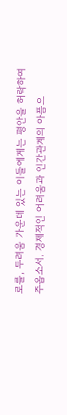로를, 두려움 가운데 있는 이들에게는 평안을 허락하여 주옵소서. 경제적인 어려움과 인간관계의 아픔으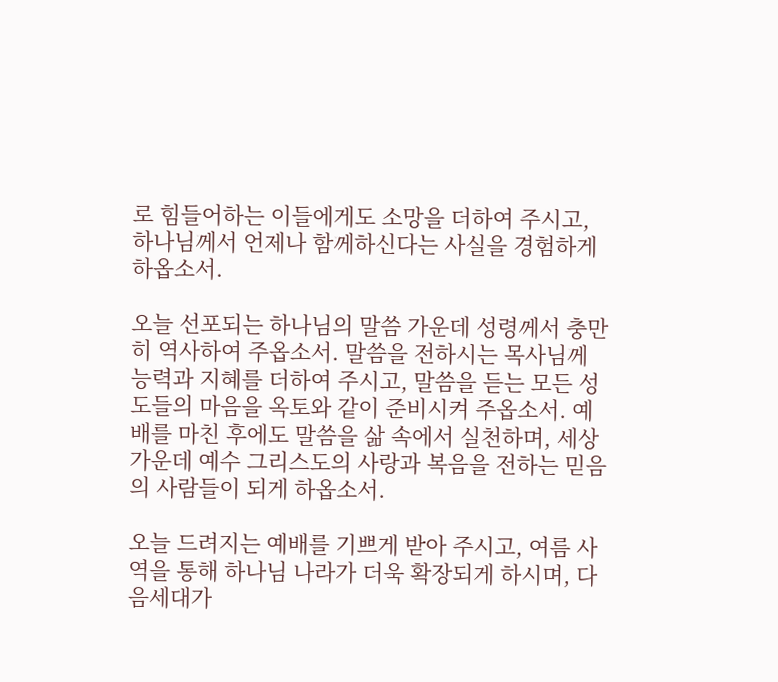로 힘들어하는 이들에게도 소망을 더하여 주시고, 하나님께서 언제나 함께하신다는 사실을 경험하게 하옵소서.

오늘 선포되는 하나님의 말씀 가운데 성령께서 충만히 역사하여 주옵소서. 말씀을 전하시는 목사님께 능력과 지혜를 더하여 주시고, 말씀을 듣는 모든 성도들의 마음을 옥토와 같이 준비시켜 주옵소서. 예배를 마친 후에도 말씀을 삶 속에서 실천하며, 세상 가운데 예수 그리스도의 사랑과 복음을 전하는 믿음의 사람들이 되게 하옵소서.

오늘 드려지는 예배를 기쁘게 받아 주시고, 여름 사역을 통해 하나님 나라가 더욱 확장되게 하시며, 다음세대가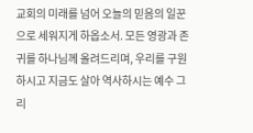교회의 미래를 넘어 오늘의 믿음의 일꾼으로 세워지게 하옵소서. 모든 영광과 존귀를 하나님께 올려드리며, 우리를 구원하시고 지금도 살아 역사하시는 예수 그리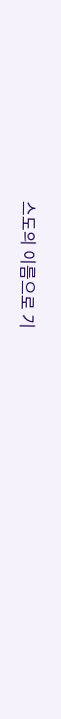스도의 이름으로 기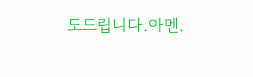도드립니다.아멘.